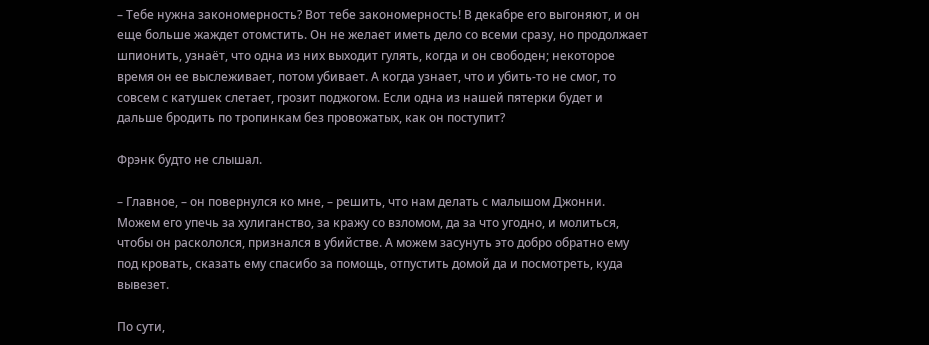– Тебе нужна закономерность? Вот тебе закономерность! В декабре его выгоняют, и он еще больше жаждет отомстить. Он не желает иметь дело со всеми сразу, но продолжает шпионить, узнаёт, что одна из них выходит гулять, когда и он свободен; некоторое время он ее выслеживает, потом убивает. А когда узнает, что и убить-то не смог, то совсем с катушек слетает, грозит поджогом. Если одна из нашей пятерки будет и дальше бродить по тропинкам без провожатых, как он поступит?

Фрэнк будто не слышал.

– Главное, – он повернулся ко мне, – решить, что нам делать с малышом Джонни. Можем его упечь за хулиганство, за кражу со взломом, да за что угодно, и молиться, чтобы он раскололся, признался в убийстве. А можем засунуть это добро обратно ему под кровать, сказать ему спасибо за помощь, отпустить домой да и посмотреть, куда вывезет.

По сути,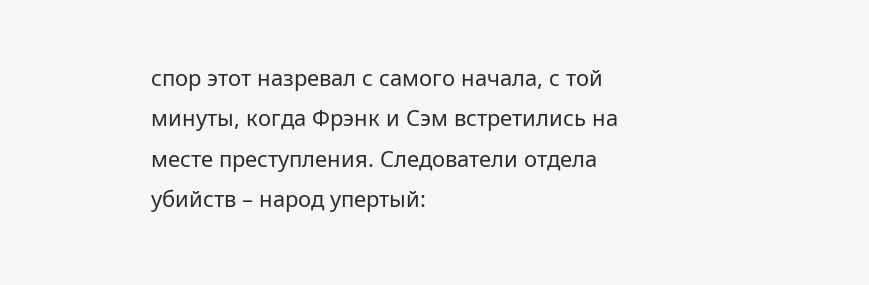спор этот назревал с самого начала, с той минуты, когда Фрэнк и Сэм встретились на месте преступления. Следователи отдела убийств – народ упертый: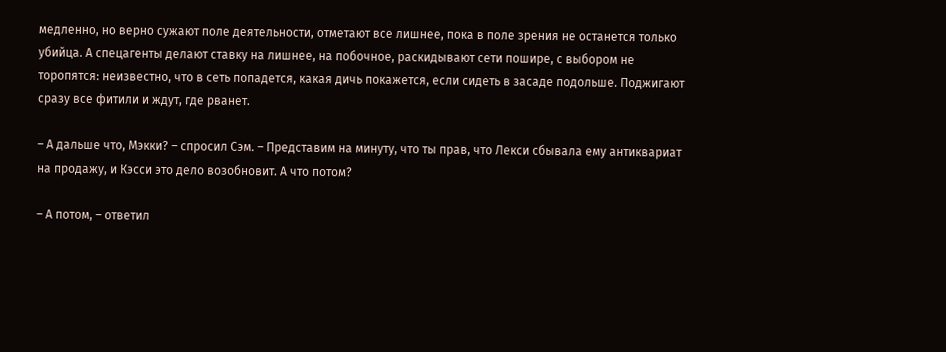медленно, но верно сужают поле деятельности, отметают все лишнее, пока в поле зрения не останется только убийца. А спецагенты делают ставку на лишнее, на побочное, раскидывают сети пошире, с выбором не торопятся: неизвестно, что в сеть попадется, какая дичь покажется, если сидеть в засаде подольше. Поджигают сразу все фитили и ждут, где рванет.

– А дальше что, Мэкки? – спросил Сэм. – Представим на минуту, что ты прав, что Лекси сбывала ему антиквариат на продажу, и Кэсси это дело возобновит. А что потом?

– А потом, – ответил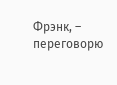Фрэнк, – переговорю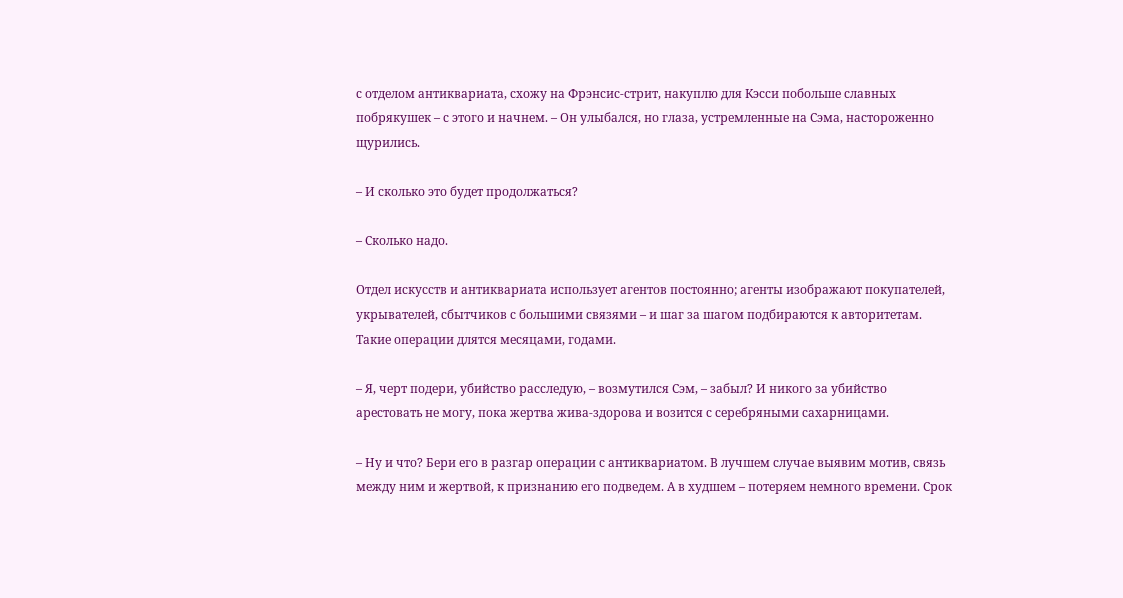с отделом антиквариата, схожу на Фрэнсис-стрит, накуплю для Кэсси побольше славных побрякушек – с этого и начнем. – Он улыбался, но глаза, устремленные на Сэма, настороженно щурились.

– И сколько это будет продолжаться?

– Сколько надо.

Отдел искусств и антиквариата использует агентов постоянно; агенты изображают покупателей, укрывателей, сбытчиков с большими связями – и шаг за шагом подбираются к авторитетам. Такие операции длятся месяцами, годами.

– Я, черт подери, убийство расследую, – возмутился Сэм, – забыл? И никого за убийство арестовать не могу, пока жертва жива-здорова и возится с серебряными сахарницами.

– Ну и что? Бери его в разгар операции с антиквариатом. В лучшем случае выявим мотив, связь между ним и жертвой, к признанию его подведем. А в худшем – потеряем немного времени. Срок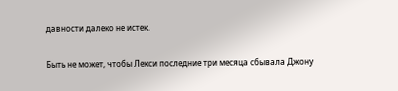давности далеко не истек.

Быть не может, чтобы Лекси последние три месяца сбывала Джону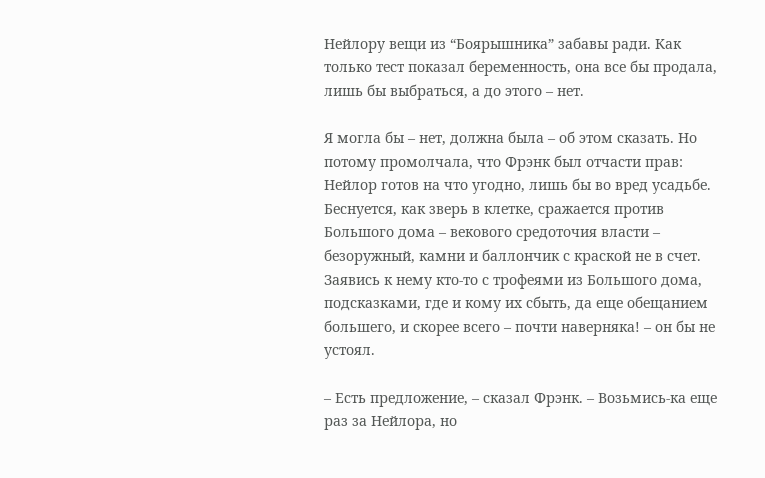Нейлору вещи из “Боярышника” забавы ради. Как только тест показал беременность, она все бы продала, лишь бы выбраться, а до этого – нет.

Я могла бы – нет, должна была – об этом сказать. Но потому промолчала, что Фрэнк был отчасти прав: Нейлор готов на что угодно, лишь бы во вред усадьбе. Беснуется, как зверь в клетке, сражается против Большого дома – векового средоточия власти – безоружный, камни и баллончик с краской не в счет. Заявись к нему кто-то с трофеями из Большого дома, подсказками, где и кому их сбыть, да еще обещанием большего, и скорее всего – почти наверняка! – он бы не устоял.

– Есть предложение, – сказал Фрэнк. – Возьмись-ка еще раз за Нейлора, но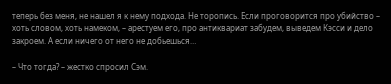теперь без меня, не нашел я к нему подхода. Не торопись. Если проговорится про убийство – хоть словом, хоть намеком, – арестуем его, про антиквариат забудем, выведем Кэсси и дело закроем. А если ничего от него не добьешься…

– Что тогда? – жестко спросил Сэм.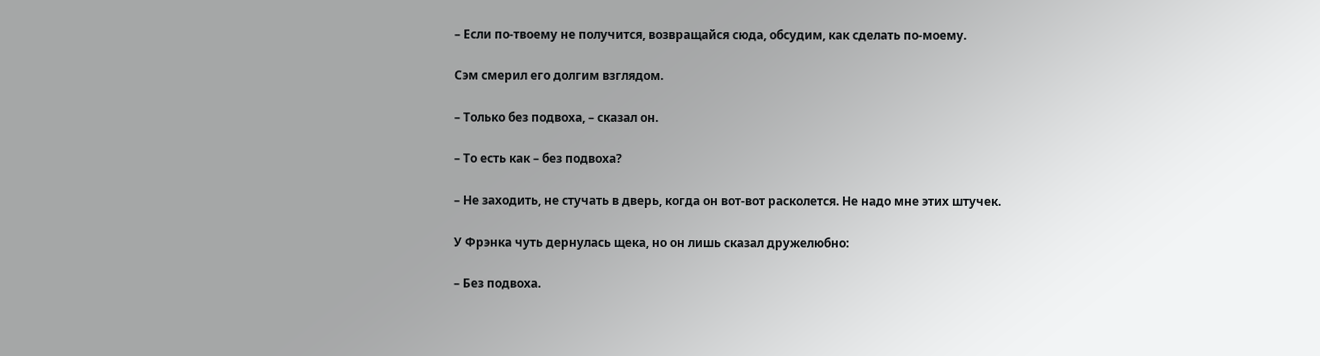– Если по-твоему не получится, возвращайся сюда, обсудим, как сделать по-моему.

Сэм смерил его долгим взглядом.

– Только без подвоха, – сказал он.

– То есть как – без подвоха?

– Не заходить, не стучать в дверь, когда он вот-вот расколется. Не надо мне этих штучек.

У Фрэнка чуть дернулась щека, но он лишь сказал дружелюбно:

– Без подвоха.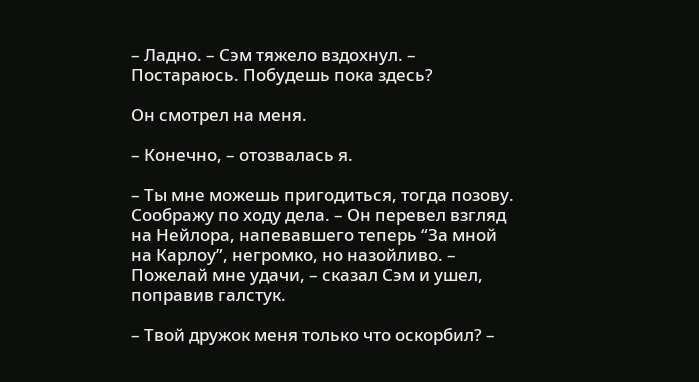– Ладно. – Сэм тяжело вздохнул. – Постараюсь. Побудешь пока здесь?

Он смотрел на меня.

– Конечно, – отозвалась я.

– Ты мне можешь пригодиться, тогда позову. Соображу по ходу дела. – Он перевел взгляд на Нейлора, напевавшего теперь “За мной на Карлоу”, негромко, но назойливо. – Пожелай мне удачи, – сказал Сэм и ушел, поправив галстук.

– Твой дружок меня только что оскорбил? –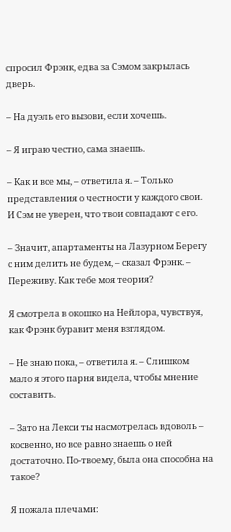спросил Фрэнк, едва за Сэмом закрылась дверь.

– На дуэль его вызови, если хочешь.

– Я играю честно, сама знаешь.

– Как и все мы, – ответила я. – Только представления о честности у каждого свои. И Сэм не уверен, что твои совпадают с его.

– Значит, апартаменты на Лазурном Берегу с ним делить не будем, – сказал Фрэнк. – Переживу. Как тебе моя теория?

Я смотрела в окошко на Нейлора, чувствуя, как Фрэнк буравит меня взглядом.

– Не знаю пока, – ответила я. – Слишком мало я этого парня видела, чтобы мнение составить.

– Зато на Лекси ты насмотрелась вдоволь – косвенно, но все равно знаешь о ней достаточно. По-твоему, была она способна на такое?

Я пожала плечами: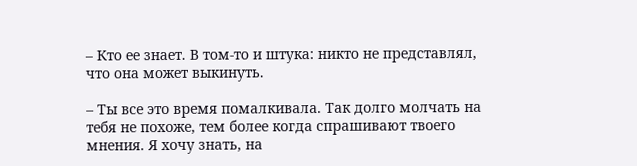– Кто ее знает. В том-то и штука: никто не представлял, что она может выкинуть.

– Ты все это время помалкивала. Так долго молчать на тебя не похоже, тем более когда спрашивают твоего мнения. Я хочу знать, на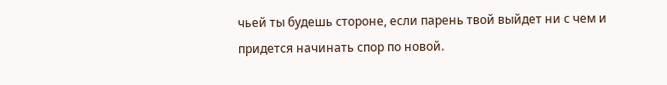чьей ты будешь стороне, если парень твой выйдет ни с чем и придется начинать спор по новой.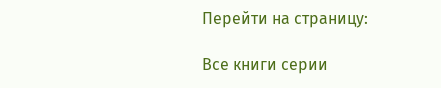Перейти на страницу:

Все книги серии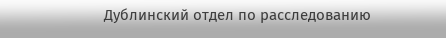Дублинский отдел по расследованию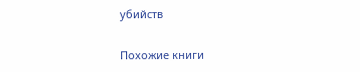убийств

Похожие книги